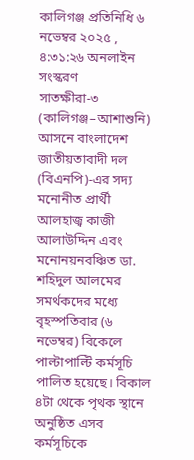কালিগঞ্জ প্রতিনিধি ৬ নভেম্বর ২০২৫ , ৪:৩১:২৬ অনলাইন সংস্করণ
সাতক্ষীরা-৩ (কালিগঞ্জ–আশাশুনি) আসনে বাংলাদেশ জাতীয়তাবাদী দল (বিএনপি)-এর সদ্য মনোনীত প্রার্থী আলহাজ্ব কাজী আলাউদ্দিন এবং মনোনয়নবঞ্চিত ডা. শহিদুল আলমের সমর্থকদের মধ্যে বৃহস্পতিবার (৬ নভেম্বর) বিকেলে পাল্টাপাল্টি কর্মসূচি পালিত হয়েছে। বিকাল ৪টা থেকে পৃথক স্থানে অনুষ্ঠিত এসব কর্মসূচিকে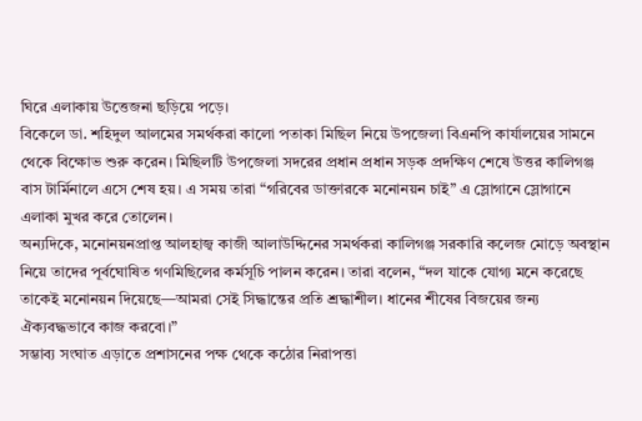ঘিরে এলাকায় উত্তেজনা ছড়িয়ে পড়ে।
বিকেলে ডা. শহিদুল আলমের সমর্থকরা কালো পতাকা মিছিল নিয়ে উপজেলা বিএনপি কার্যালয়ের সামনে থেকে বিক্ষোভ শুরু করেন। মিছিলটি উপজেলা সদরের প্রধান প্রধান সড়ক প্রদক্ষিণ শেষে উত্তর কালিগঞ্জ বাস টার্মিনালে এসে শেষ হয়। এ সময় তারা “গরিবের ডাক্তারকে মনোনয়ন চাই” এ স্লোগানে স্লোগানে এলাকা মুখর করে তোলেন।
অন্যদিকে, মনোনয়নপ্রাপ্ত আলহাজ্ব কাজী আলাউদ্দিনের সমর্থকরা কালিগঞ্জ সরকারি কলেজ মোড়ে অবস্থান নিয়ে তাদের পূর্বঘোষিত গণমিছিলের কর্মসূচি পালন করেন। তারা বলেন, “দল যাকে যোগ্য মনে করেছে তাকেই মনোনয়ন দিয়েছে—আমরা সেই সিদ্ধান্তের প্রতি শ্রদ্ধাশীল। ধানের শীষের বিজয়ের জন্য ঐক্যবদ্ধভাবে কাজ করবো।”
সম্ভাব্য সংঘাত এড়াতে প্রশাসনের পক্ষ থেকে কঠোর নিরাপত্তা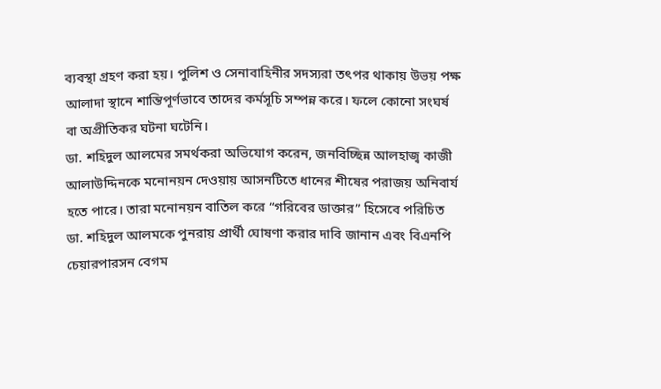ব্যবস্থা গ্রহণ করা হয়। পুলিশ ও সেনাবাহিনীর সদস্যরা তৎপর থাকায় উভয় পক্ষ আলাদা স্থানে শান্তিপূর্ণভাবে তাদের কর্মসূচি সম্পন্ন করে। ফলে কোনো সংঘর্ষ বা অপ্রীতিকর ঘটনা ঘটেনি।
ডা. শহিদুল আলমের সমর্থকরা অভিযোগ করেন, জনবিচ্ছিন্ন আলহাজ্ব কাজী আলাউদ্দিনকে মনোনয়ন দেওয়ায় আসনটিতে ধানের শীষের পরাজয় অনিবার্য হতে পারে। তারা মনোনয়ন বাতিল করে “গরিবের ডাক্তার” হিসেবে পরিচিত ডা. শহিদুল আলমকে পুনরায় প্রার্থী ঘোষণা করার দাবি জানান এবং বিএনপি চেয়ারপারসন বেগম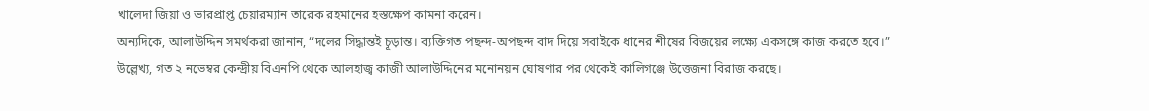খালেদা জিয়া ও ভারপ্রাপ্ত চেয়ারম্যান তারেক রহমানের হস্তক্ষেপ কামনা করেন।
অন্যদিকে, আলাউদ্দিন সমর্থকরা জানান, “দলের সিদ্ধান্তই চূড়ান্ত। ব্যক্তিগত পছন্দ-অপছন্দ বাদ দিয়ে সবাইকে ধানের শীষের বিজয়ের লক্ষ্যে একসঙ্গে কাজ করতে হবে।”
উল্লেখ্য, গত ২ নভেম্বর কেন্দ্রীয় বিএনপি থেকে আলহাজ্ব কাজী আলাউদ্দিনের মনোনয়ন ঘোষণার পর থেকেই কালিগঞ্জে উত্তেজনা বিরাজ করছে।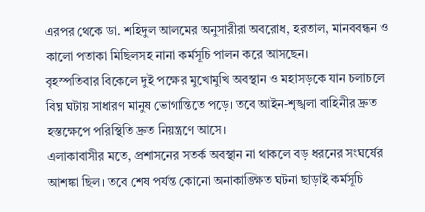এরপর থেকে ডা. শহিদুল আলমের অনুসারীরা অবরোধ, হরতাল, মানববন্ধন ও কালো পতাকা মিছিলসহ নানা কর্মসূচি পালন করে আসছেন।
বৃহস্পতিবার বিকেলে দুই পক্ষের মুখোমুখি অবস্থান ও মহাসড়কে যান চলাচলে বিঘ্ন ঘটায় সাধারণ মানুষ ভোগান্তিতে পড়ে। তবে আইন-শৃঙ্খলা বাহিনীর দ্রুত হস্তক্ষেপে পরিস্থিতি দ্রুত নিয়ন্ত্রণে আসে।
এলাকাবাসীর মতে, প্রশাসনের সতর্ক অবস্থান না থাকলে বড় ধরনের সংঘর্ষের আশঙ্কা ছিল। তবে শেষ পর্যন্ত কোনো অনাকাঙ্ক্ষিত ঘটনা ছাড়াই কর্মসূচি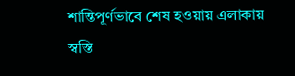শান্তিপূর্ণভাবে শেষ হওয়ায় এলাকায় স্বস্তি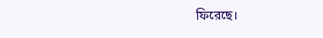ফিরেছে।